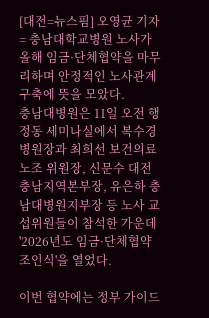[대전=뉴스핌] 오영균 기자 = 충남대학교병원 노사가 올해 임금·단체협약을 마무리하며 안정적인 노사관계 구축에 뜻을 모았다.
충남대병원은 11일 오전 행정동 세미나실에서 복수경 병원장과 최희선 보건의료노조 위원장, 신문수 대전충남지역본부장, 유은하 충남대병원지부장 등 노사 교섭위원들이 참석한 가운데 '2026년도 임금·단체협약 조인식'을 열었다.

이번 협약에는 정부 가이드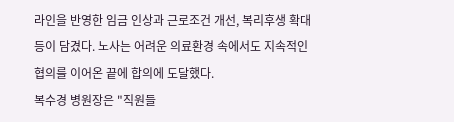라인을 반영한 임금 인상과 근로조건 개선, 복리후생 확대 등이 담겼다. 노사는 어려운 의료환경 속에서도 지속적인 협의를 이어온 끝에 합의에 도달했다.
복수경 병원장은 "직원들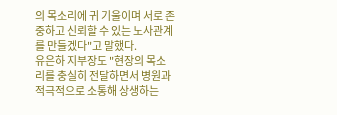의 목소리에 귀 기울이며 서로 존중하고 신뢰할 수 있는 노사관계를 만들겠다"고 말했다.
유은하 지부장도 "현장의 목소리를 충실히 전달하면서 병원과 적극적으로 소통해 상생하는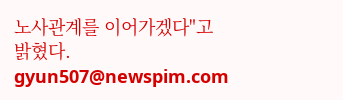노사관계를 이어가겠다"고 밝혔다.
gyun507@newspim.com